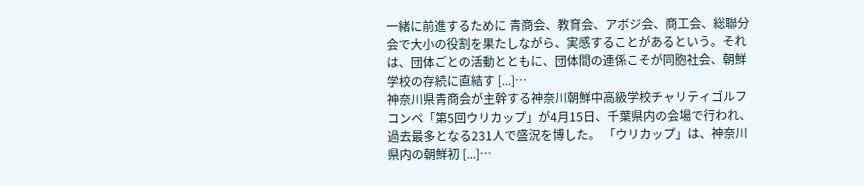一緒に前進するために 青商会、教育会、アボジ会、商工会、総聯分会で大小の役割を果たしながら、実感することがあるという。それは、団体ごとの活動とともに、団体間の連係こそが同胞社会、朝鮮学校の存続に直結す [...]…
神奈川県青商会が主幹する神奈川朝鮮中高級学校チャリティゴルフコンペ「第5回ウリカップ」が4月15日、千葉県内の会場で行われ、過去最多となる231人で盛況を博した。 「ウリカップ」は、神奈川県内の朝鮮初 [...]…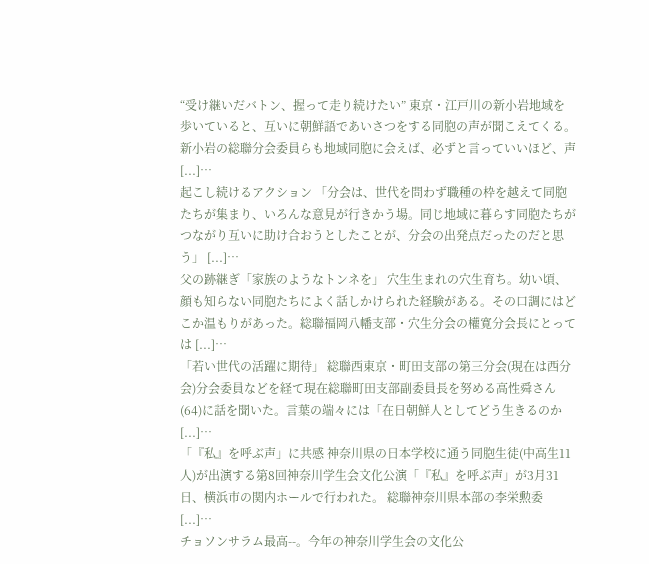“受け継いだバトン、握って走り続けたい” 東京・江戸川の新小岩地域を歩いていると、互いに朝鮮語であいさつをする同胞の声が聞こえてくる。新小岩の総聯分会委員らも地域同胞に会えば、必ずと言っていいほど、声 [...]…
起こし続けるアクション 「分会は、世代を問わず職種の枠を越えて同胞たちが集まり、いろんな意見が行きかう場。同じ地域に暮らす同胞たちがつながり互いに助け合おうとしたことが、分会の出発点だったのだと思う」 [...]…
父の跡継ぎ「家族のようなトンネを」 穴生生まれの穴生育ち。幼い頃、顔も知らない同胞たちによく話しかけられた経験がある。その口調にはどこか温もりがあった。総聯福岡八幡支部・穴生分会の權寛分会長にとっては [...]…
「若い世代の活躍に期待」 総聯西東京・町田支部の第三分会(現在は西分会)分会委員などを経て現在総聯町田支部副委員長を努める高性舜さん(64)に話を聞いた。言葉の端々には「在日朝鮮人としてどう生きるのか [...]…
「『私』を呼ぶ声」に共感 神奈川県の日本学校に通う同胞生徒(中高生11人)が出演する第8回神奈川学生会文化公演「『私』を呼ぶ声」が3月31日、横浜市の関内ホールで行われた。 総聯神奈川県本部の李栄勲委 [...]…
チョソンサラム最高--。今年の神奈川学生会の文化公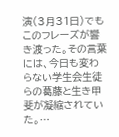演(3月31日)でもこのフレーズが響き渡った。その言葉には、今日も変わらない学生会生徒らの葛藤と生き甲斐が凝縮されていた。…